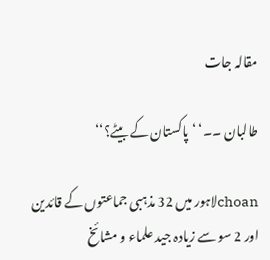مقالہ جات

طالبان ۔۔‘ ‘پاکستان کے بیٹے؟‘‘

choanلاہور میں 32 مذہبی جماعتوں کے قائدین اور 2 سو سے زیادہ جید علماء و مشائخ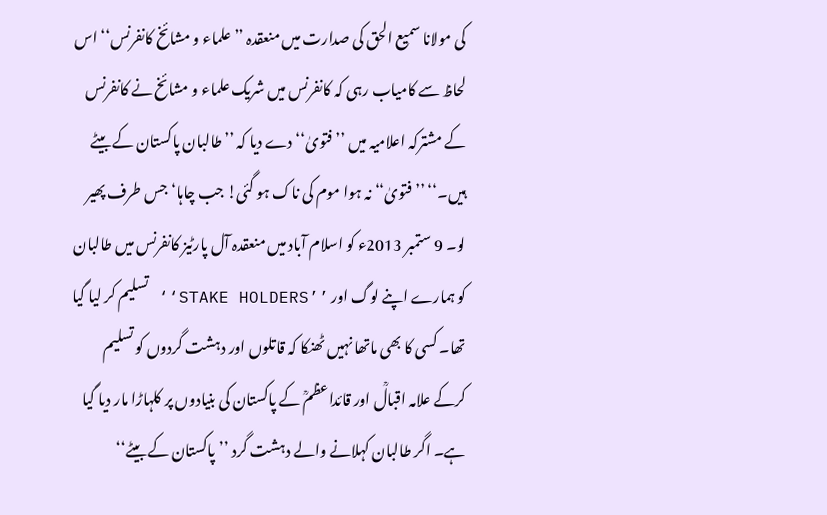کی مولانا سمیع الحق کی صدارت میں منعقدہ ’’علماء و مشائخ کانفرنس‘‘ اس لحاظ سے کامیاب رہی کہ کانفرنس میں شریک علماء و مشائخ نے کانفرنس کے مشترکہ اعلامیہ میں ’’فتویٰ‘‘ دے دیا کہ ’’طالبان پاکستان کے بیٹے ہیں۔‘‘ ’’فتویٰ‘‘ نہ ہوا موم کی ناک ہو گئی! جب چاہا‘ جس طرف پھیر لو۔ 9 ستمبر 2013ء کو اسلام آباد میں منعقدہ آل پارٹیز کانفرنس میں طالبان کو ہمارے اپنے لوگ اور ’’STAKE HOLDERS‘‘ تسلیم کر لیا گیا تھا۔ کسی کا بھی ماتھا نہیں ٹھنکا کہ قاتلوں اور دہشت گردوں کو تسلیم کرکے علامہ اقبالؒ اور قائداعظمؒ کے پاکستان کی بنیادوں پر کلہاڑا مار دیا گیا ہے۔ اگر طالبان کہلانے والے دہشت گرد ’’پاکستان کے بیٹے‘‘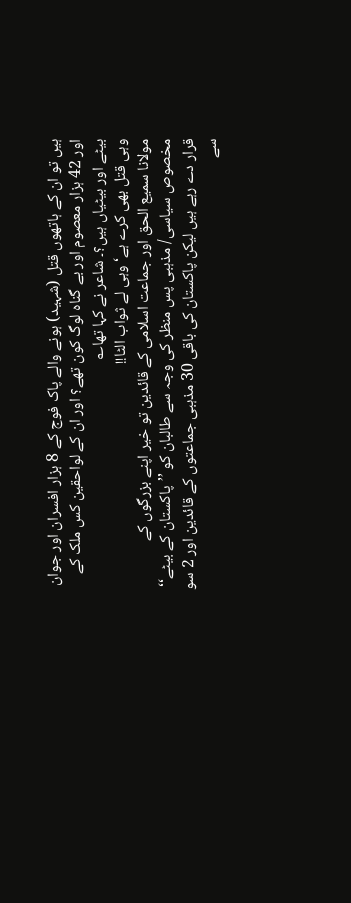ہیں تو ان کے ہاتھوں قتل (شہید) ہونے والے پاک فوج کے 8 ہزار افسران اور جوان اور 42 ہزار معصوم اور بے گناہ لوگ کون تھے؟ اور ان کے لواحقین کس ملک کے بیٹے اور بیٹیاں ہیں؟۔ شاعر نے کہا تھا؎
وہی قتل بھی کرے ہے‘ وہی لے ثواب الٹا!!
مولانا سمیع الحق اور جماعت اسلامی کے قائدین تو خیر اپنے بزرگوں کے مخصوص سیاسی/ مذہبی پس منظر کی وجہ سے طالبان کو ’’پاکستان کے بیٹے‘‘ قرار دے رہے ہیں لیکن پاکستان کی باقی 30 مذہبی جماعتوں کے قائدین اور 2 سو سے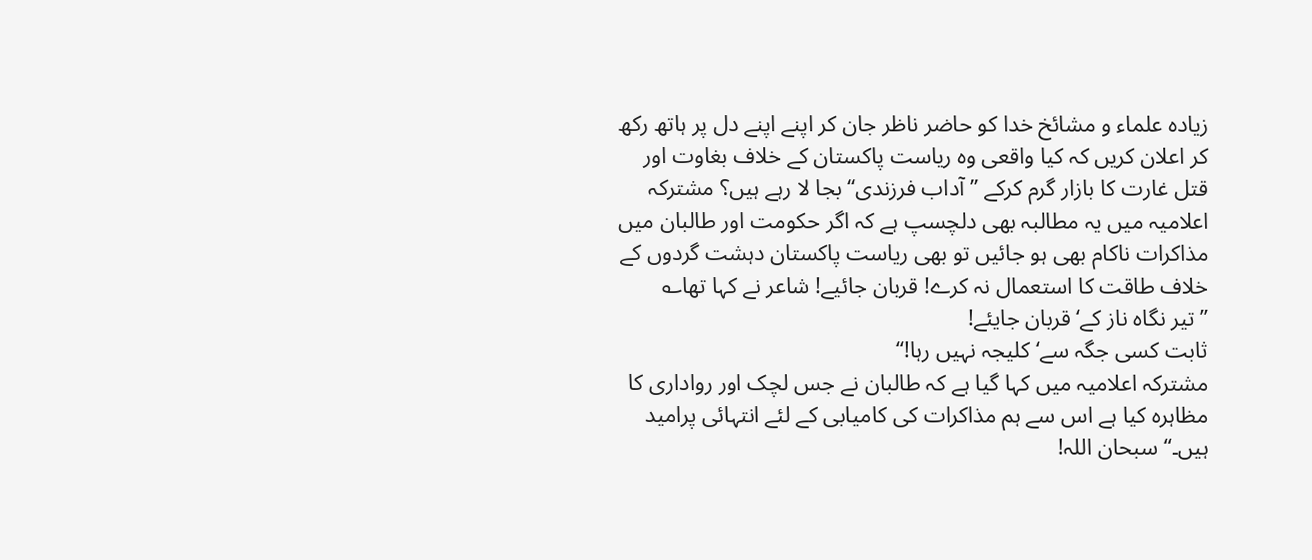زیادہ علماء و مشائخ خدا کو حاضر ناظر جان کر اپنے اپنے دل پر ہاتھ رکھ کر اعلان کریں کہ کیا واقعی وہ ریاست پاکستان کے خلاف بغاوت اور قتل غارت کا بازار گرم کرکے ’’آداب فرزندی‘‘ بجا لا رہے ہیں؟ مشترکہ اعلامیہ میں یہ مطالبہ بھی دلچسپ ہے کہ اگر حکومت اور طالبان میں مذاکرات ناکام بھی ہو جائیں تو بھی ریاست پاکستان دہشت گردوں کے خلاف طاقت کا استعمال نہ کرے! قربان جائیے! شاعر نے کہا تھا؎
’’تیر نگاہ ناز کے‘ قربان جایئے!
ثابت کسی جگہ سے‘ کلیجہ نہیں رہا!‘‘
مشترکہ اعلامیہ میں کہا گیا ہے کہ طالبان نے جس لچک اور رواداری کا مظاہرہ کیا ہے اس سے ہم مذاکرات کی کامیابی کے لئے انتہائی پرامید ہیں۔‘‘ سبحان اللہ!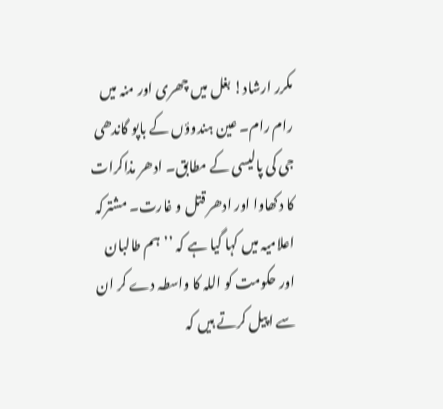مکرر ارشاد! بغل میں چھری اور منہ میں رام رام۔ عین ہندوؤں کے باپو گاندھی جی کی پالیسی کے مطابق۔ ادھر مذاکرات کا دکھاوا اور ادھر قتل و غارت۔ مشترکہ اعلامیہ میں کہا گیا ہے کہ ’’ہم طالبان اور حکومت کو اللہ کا واسطہ دے کر ان سے اپیل کرتے ہیں کہ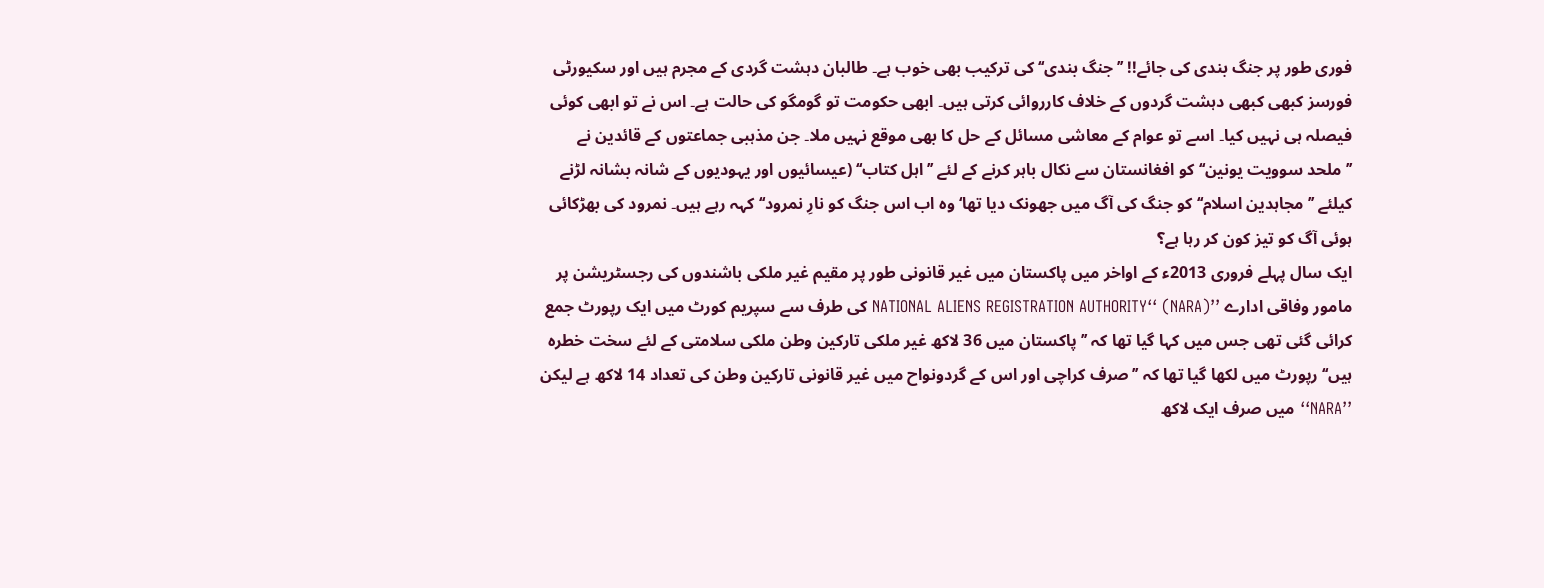فوری طور پر جنگ بندی کی جائے!! ’’جنگ بندی‘‘ کی ترکیب بھی خوب ہے۔ طالبان دہشت گردی کے مجرم ہیں اور سکیورٹی فورسز کبھی کبھی دہشت گردوں کے خلاف کارروائی کرتی ہیں۔ ابھی حکومت تو گومگو کی حالت ہے۔ اس نے تو ابھی کوئی فیصلہ ہی نہیں کیا۔ اسے تو عوام کے معاشی مسائل کے حل کا بھی موقع نہیں ملا۔ جن مذہبی جماعتوں کے قائدین نے ’’ملحد سوویت یونین‘‘ کو افغانستان سے نکال باہر کرنے کے لئے ’’اہل کتاب‘‘ (عیسائیوں اور یہودیوں کے شانہ بشانہ لڑنے کیلئے ’’مجاہدین اسلام‘‘ کو جنگ کی آگ میں جھونک دیا تھا‘ وہ اب اس جنگ کو نارِ نمرود‘‘ کہہ رہے ہیں۔ نمرود کی بھڑکائی ہوئی آگ کو تیز کون کر رہا ہے؟
ایک سال پہلے فروری 2013ء کے اواخر میں پاکستان میں غیر قانونی طور پر مقیم غیر ملکی باشندوں کی رجسٹریشن پر مامور وفاقی ادارے ’’NATIONAL ALIENS REGISTRATION AUTHORITY‘‘ (NARA) کی طرف سے سپریم کورٹ میں ایک رپورٹ جمع کرائی گئی تھی جس میں کہا گیا تھا کہ ’’پاکستان میں 36 لاکھ غیر ملکی تارکین وطن ملکی سلامتی کے لئے سخت خطرہ ہیں‘‘ رپورٹ میں لکھا گیا تھا کہ ’’صرف کراچی اور اس کے گردونواح میں غیر قانونی تارکین وطن کی تعداد 14 لاکھ ہے لیکن ’’NARA‘‘ میں صرف ایک لاکھ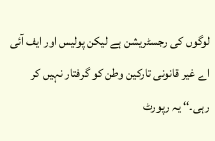لوگوں کی رجسٹریشن ہے لیکن پولیس اور ایف آئی اے غیر قانونی تارکین وطن کو گرفتار نہیں کر رہی۔‘‘ یہ رپورٹ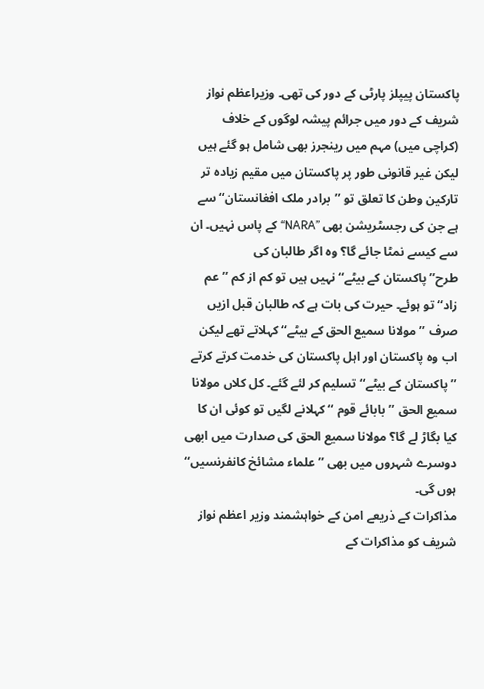پاکستان پیپلز پارٹی کے دور کی تھی۔ وزیراعظم نواز شریف کے دور میں جرائم پیشہ لوگوں کے خلاف (کراچی میں) مہم میں رینجرز بھی شامل ہو گئے ہیں لیکن غیر قانونی طور پر پاکستان میں مقیم زیادہ تر تارکین وطن کا تعلق تو ’’برادر ملک افغانستان‘‘ سے ہے جن کی رجسٹریشن بھی ’’NARA‘‘ کے پاس نہیں۔ ان سے کیسے نمٹا جائے گا؟ وہ اگر طالبان کی طرح’’پاکستان کے بیٹے‘‘ نہیں ہیں تو کم از کم ’’عم زاد‘‘ تو ہوئے۔ حیرت کی بات ہے کہ طالبان قبل ازیں صرف ’’مولانا سمیع الحق کے بیٹے‘‘ کہلاتے تھے لیکن اب وہ پاکستان اور اہل پاکستان کی خدمت کرتے کرتے ’’پاکستان کے بیٹے‘‘ تسلیم کر لئے گئے۔ کل کلاں مولانا سمیع الحق ’’بابائے قوم ‘‘ کہلانے لگیں تو کوئی ان کا کیا بگاڑ لے گا؟ مولانا سمیع الحق کی صدارت میں ابھی دوسرے شہروں میں بھی ’’علماء مشائخ کانفرنسیں‘‘ ہوں گی۔
مذاکرات کے ذریعے امن کے خواہشمند وزیر اعظم نواز شریف کو مذاکرات کے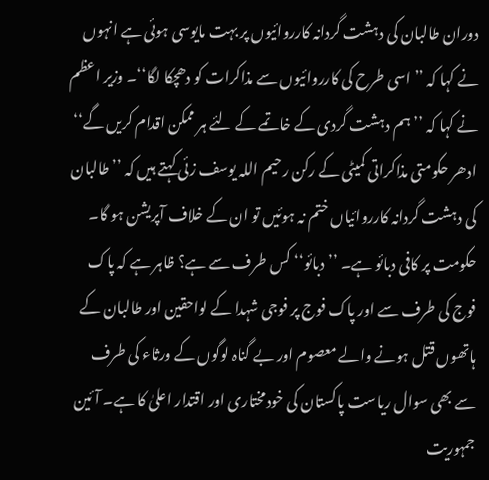دوران طالبان کی دہشت گردانہ کارروائیوں پر بہت مایوسی ہوئی ہے انہوں نے کہا کہ ’’اسی طرح کی کارروائیوں سے مذاکرات کو دھچکا لگا‘‘۔ وزیر اعظم نے کہا کہ ’’ہم دہشت گردی کے خاتمے کے لئے ہر ممکن اقدام کریں گے‘‘ ادھر حکومتی مذاکراتی کمیٹی کے رکن رحیم اللہ یوسف زئی کہتے ہیں کہ ’’طالبان کی دہشت گردانہ کارروائیاں ختم نہ ہوئیں تو ان کے خلاف آپریشن ہو گا۔ حکومت پر کافی دبائو ہے۔ ’’دبائو‘‘ کس طرف سے ہے؟ ظاہر ہے کہ پاک فوج کی طرف سے اور پاک فوج پر فوجی شہدا کے لواحقین اور طالبان کے ہاتھوں قتل ہونے والے معصوم اور بے گناہ لوگوں کے ورثاء کی طرف سے بھی سوال ریاست پاکستان کی خودمختاری اور اقتدار اعلیٰ کا ہے۔ آئین جمہوریت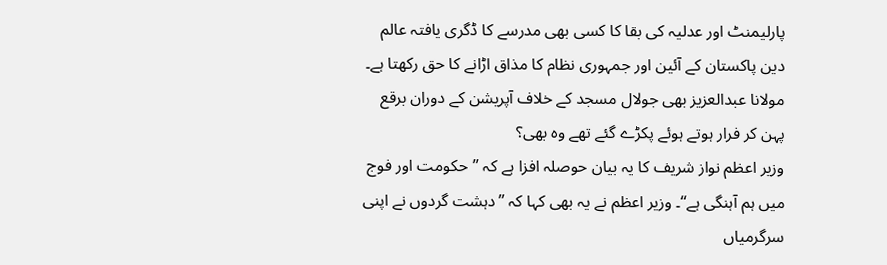پارلیمنٹ اور عدلیہ کی بقا کا کسی بھی مدرسے کا ڈگری یافتہ عالم دین پاکستان کے آئین اور جمہوری نظام کا مذاق اڑانے کا حق رکھتا ہے۔ مولانا عبدالعزیز بھی جولال مسجد کے خلاف آپریشن کے دوران برقع پہن کر فرار ہوتے ہوئے پکڑے گئے تھے وہ بھی؟
وزیر اعظم نواز شریف کا یہ بیان حوصلہ افزا ہے کہ ’’حکومت اور فوج میں ہم آہنگی ہے‘‘۔ وزیر اعظم نے یہ بھی کہا کہ ’’دہشت گردوں نے اپنی سرگرمیاں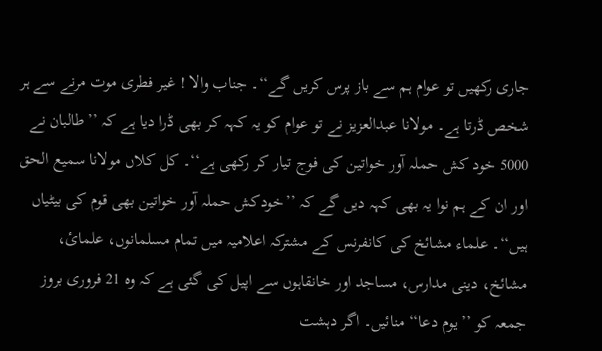جاری رکھیں تو عوام ہم سے باز پرس کریں گے‘‘۔ جناب والا ! غیر فطری موت مرنے سے ہر شخص ڈرتا ہے۔ مولانا عبدالعزیز نے تو عوام کو یہ کہہ کر بھی ڈرا دیا ہے کہ ’’طالبان نے 5000 خود کش حملہ آور خواتین کی فوج تیار کر رکھی ہے‘‘۔ کل کلاں مولانا سمیع الحق اور ان کے ہم نوا یہ بھی کہہ دیں گے کہ ’’خودکش حملہ آور خواتین بھی قوم کی بیٹیاں ہیں‘‘۔ علماء مشائخ کی کانفرنس کے مشترکہ اعلامیہ میں تمام مسلمانوں، علمائ، مشائخ، دینی مدارس، مساجد اور خانقاہوں سے اپیل کی گئی ہے کہ وہ 21 فروری بروز جمعہ کو ’’یوم دعا‘‘ منائیں۔ اگر دہشت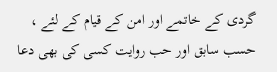گردی کے خاتمے اور امن کے قیام کے لئے ، حسب سابق اور حب روایت کسی کی بھی دعا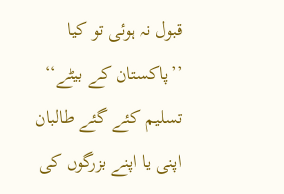قبول نہ ہوئی تو کیا ’’پاکستان کے بیٹے‘‘ تسلیم کئے گئے طالبان اپنی یا اپنے بزرگوں کی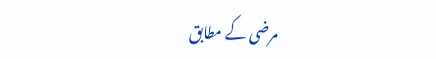مرضی کے مطابق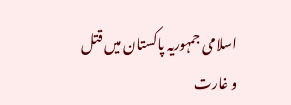اسلامی جمہوریہ پاکستان میں قتل و غارت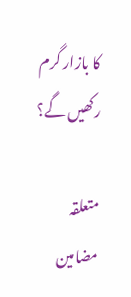کا بازار گرم رکھیں گے؟

متعلقہ مضامین